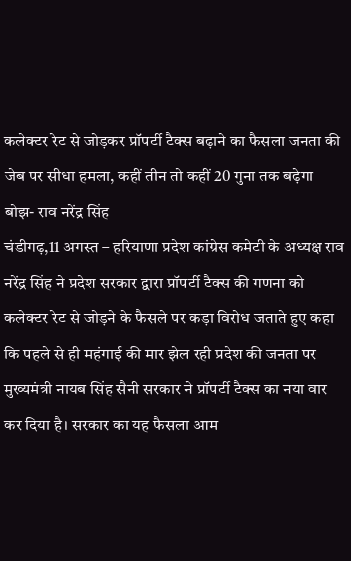कलेक्टर रेट से जोड़कर प्रॉपर्टी टैक्स बढ़ाने का फैसला जनता की जेब पर सीधा हमला, कहीं तीन तो कहीं 20 गुना तक बढ़ेगा बोझ- राव नरेंद्र सिंह
चंडीगढ़,11 अगस्त – हरियाणा प्रदेश कांग्रेस कमेटी के अध्यक्ष राव नरेंद्र सिंह ने प्रदेश सरकार द्वारा प्रॉपर्टी टैक्स की गणना को कलेक्टर रेट से जोड़ने के फैसले पर कड़ा विरोध जताते हुए कहा कि पहले से ही महंगाई की मार झेल रही प्रदेश की जनता पर मुख्यमंत्री नायब सिंह सैनी सरकार ने प्रॉपर्टी टैक्स का नया वार कर दिया है। सरकार का यह फैसला आम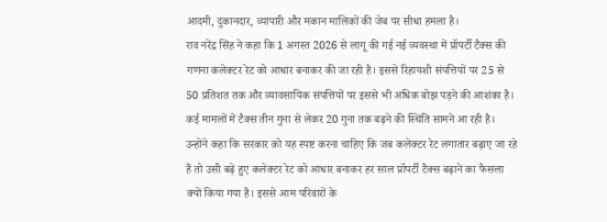आदमी, दुकानदार, व्यापारी और मकान मालिकों की जेब पर सीधा हमला है।
राव नरेंद्र सिंह ने कहा कि 1 अगस्त 2026 से लागू की गई नई व्यवस्था में प्रॉपर्टी टैक्स की गणना कलेक्टर रेट को आधार बनाकर की जा रही है। इससे रिहायशी संपत्तियों पर 25 से 50 प्रतिशत तक और व्यावसायिक संपत्तियों पर इससे भी अधिक बोझ पड़ने की आशंका है। कई मामलों में टैक्स तीन गुना से लेकर 20 गुना तक बढ़ने की स्थिति सामने आ रही है।
उन्होंने कहा कि सरकार को यह स्पष्ट करना चाहिए कि जब कलेक्टर रेट लगातार बढ़ाए जा रहे हैं तो उसी बढ़े हुए कलेक्टर रेट को आधार बनाकर हर साल प्रॉपर्टी टैक्स बढ़ाने का फैसला क्यों किया गया है। इससे आम परिवारों के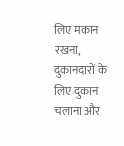लिए मकान रखना, दुकानदारों के लिए दुकान चलाना और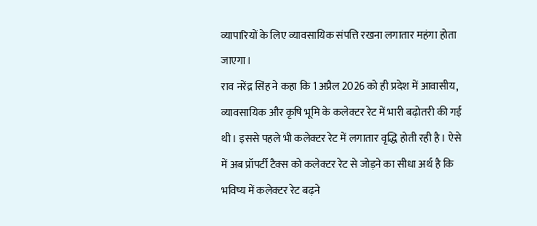व्यापारियों के लिए व्यावसायिक संपत्ति रखना लगातार महंगा होता जाएगा।
राव नरेंद्र सिंह ने कहा कि 1 अप्रैल 2026 को ही प्रदेश में आवासीय, व्यावसायिक और कृषि भूमि के कलेक्टर रेट में भारी बढ़ोतरी की गई थी। इससे पहले भी कलेक्टर रेट में लगातार वृद्धि होती रही है। ऐसे में अब प्रॉपर्टी टैक्स को कलेक्टर रेट से जोड़ने का सीधा अर्थ है कि भविष्य में कलेक्टर रेट बढ़ने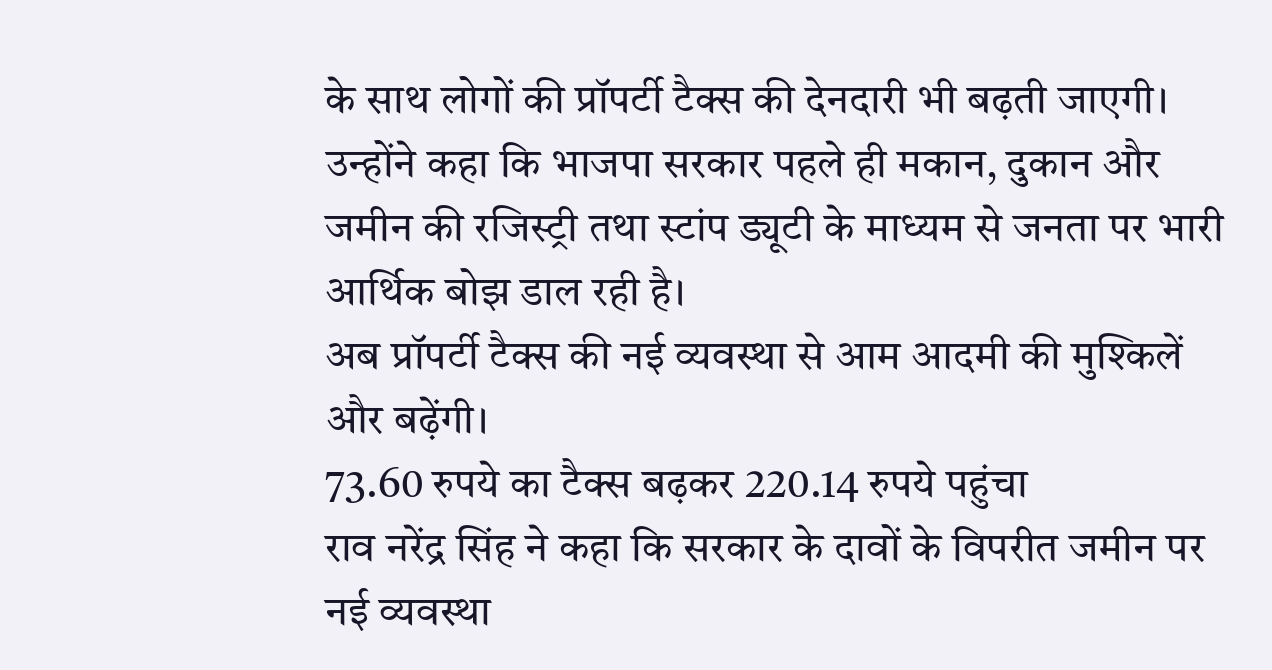के साथ लोगों की प्रॉपर्टी टैक्स की देनदारी भी बढ़ती जाएगी।
उन्होंने कहा कि भाजपा सरकार पहले ही मकान, दुकान और जमीन की रजिस्ट्री तथा स्टांप ड्यूटी के माध्यम से जनता पर भारी आर्थिक बोझ डाल रही है।
अब प्रॉपर्टी टैक्स की नई व्यवस्था से आम आदमी की मुश्किलें और बढ़ेंगी।
73.60 रुपये का टैक्स बढ़कर 220.14 रुपये पहुंचा
राव नरेंद्र सिंह ने कहा कि सरकार के दावों के विपरीत जमीन पर नई व्यवस्था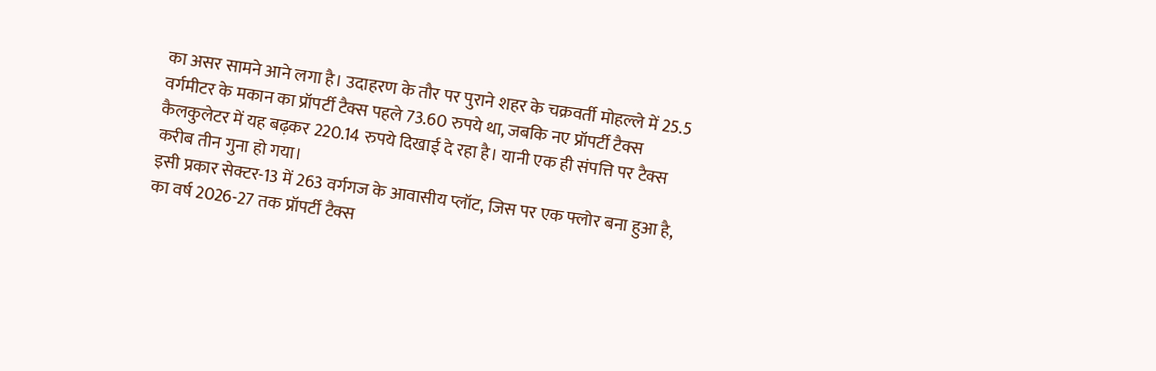का असर सामने आने लगा है। उदाहरण के तौर पर पुराने शहर के चक्रवर्ती मोहल्ले में 25.5 वर्गमीटर के मकान का प्रॉपर्टी टैक्स पहले 73.60 रुपये था, जबकि नए प्रॉपर्टी टैक्स कैलकुलेटर में यह बढ़कर 220.14 रुपये दिखाई दे रहा है। यानी एक ही संपत्ति पर टैक्स करीब तीन गुना हो गया।
इसी प्रकार सेक्टर-13 में 263 वर्गगज के आवासीय प्लॉट, जिस पर एक फ्लोर बना हुआ है, का वर्ष 2026-27 तक प्रॉपर्टी टैक्स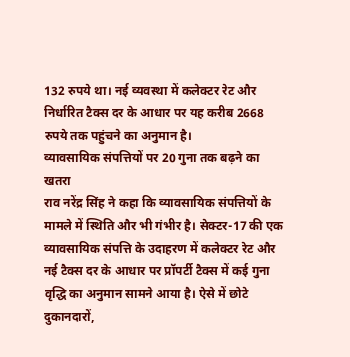132 रुपये था। नई व्यवस्था में कलेक्टर रेट और निर्धारित टैक्स दर के आधार पर यह करीब 2668 रुपये तक पहुंचने का अनुमान है।
व्यावसायिक संपत्तियों पर 20 गुना तक बढ़ने का खतरा
राव नरेंद्र सिंह ने कहा कि व्यावसायिक संपत्तियों के मामले में स्थिति और भी गंभीर है। सेक्टर-17 की एक व्यावसायिक संपत्ति के उदाहरण में कलेक्टर रेट और नई टैक्स दर के आधार पर प्रॉपर्टी टैक्स में कई गुना वृद्धि का अनुमान सामने आया है। ऐसे में छोटे दुकानदारों,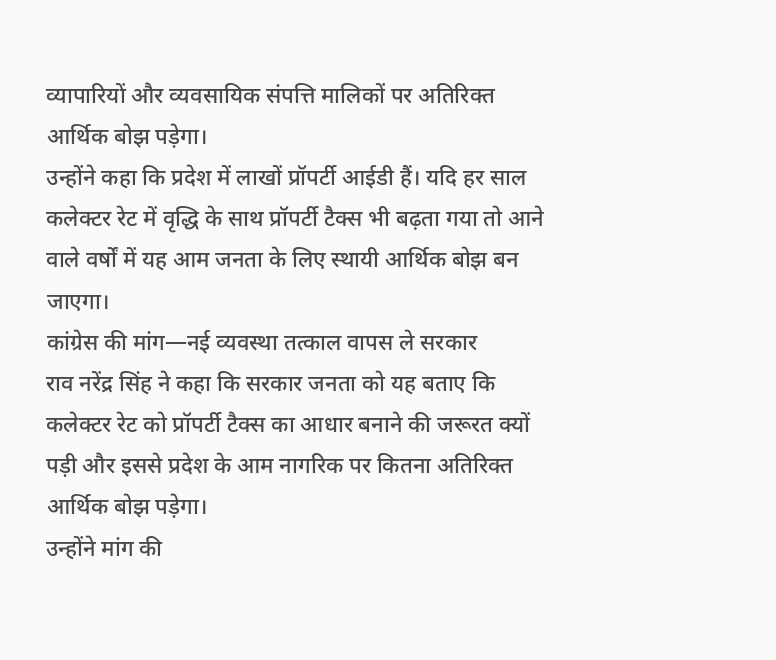व्यापारियों और व्यवसायिक संपत्ति मालिकों पर अतिरिक्त आर्थिक बोझ पड़ेगा।
उन्होंने कहा कि प्रदेश में लाखों प्रॉपर्टी आईडी हैं। यदि हर साल कलेक्टर रेट में वृद्धि के साथ प्रॉपर्टी टैक्स भी बढ़ता गया तो आने वाले वर्षों में यह आम जनता के लिए स्थायी आर्थिक बोझ बन जाएगा।
कांग्रेस की मांग—नई व्यवस्था तत्काल वापस ले सरकार
राव नरेंद्र सिंह ने कहा कि सरकार जनता को यह बताए कि कलेक्टर रेट को प्रॉपर्टी टैक्स का आधार बनाने की जरूरत क्यों पड़ी और इससे प्रदेश के आम नागरिक पर कितना अतिरिक्त आर्थिक बोझ पड़ेगा।
उन्होंने मांग की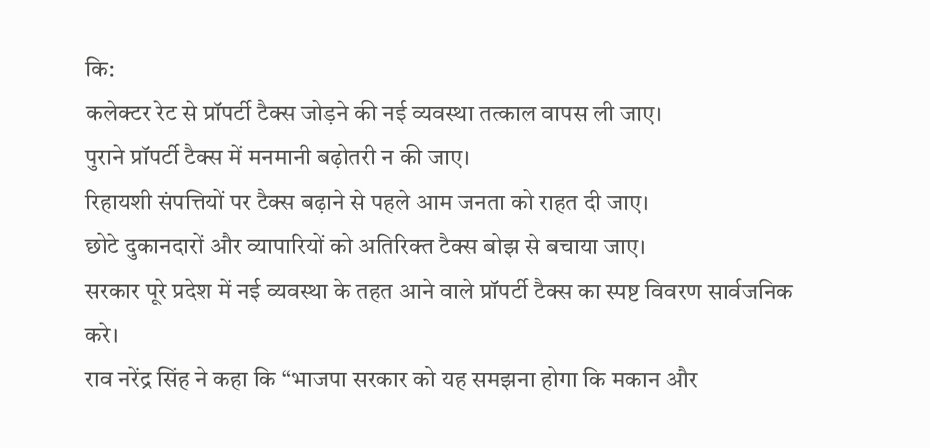कि:
कलेक्टर रेट से प्रॉपर्टी टैक्स जोड़ने की नई व्यवस्था तत्काल वापस ली जाए।
पुराने प्रॉपर्टी टैक्स में मनमानी बढ़ोतरी न की जाए।
रिहायशी संपत्तियों पर टैक्स बढ़ाने से पहले आम जनता को राहत दी जाए।
छोटे दुकानदारों और व्यापारियों को अतिरिक्त टैक्स बोझ से बचाया जाए।
सरकार पूरे प्रदेश में नई व्यवस्था के तहत आने वाले प्रॉपर्टी टैक्स का स्पष्ट विवरण सार्वजनिक करे।
राव नरेंद्र सिंह ने कहा कि “भाजपा सरकार को यह समझना होगा कि मकान और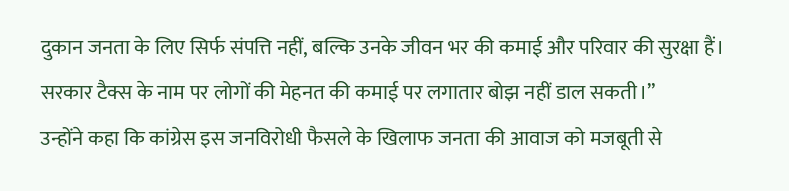दुकान जनता के लिए सिर्फ संपत्ति नहीं, बल्कि उनके जीवन भर की कमाई और परिवार की सुरक्षा हैं। सरकार टैक्स के नाम पर लोगों की मेहनत की कमाई पर लगातार बोझ नहीं डाल सकती।”
उन्होंने कहा कि कांग्रेस इस जनविरोधी फैसले के खिलाफ जनता की आवाज को मजबूती से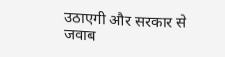उठाएगी और सरकार से जवाब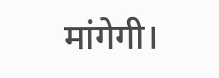मांगेगी।